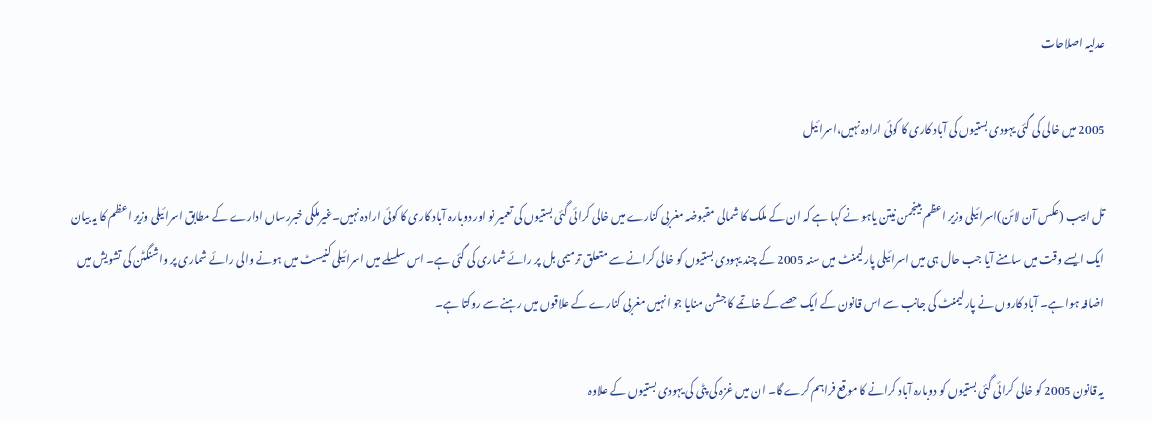عدلیہ اصلاحات

2005 میں خالی کی گئی یہودی بستیوں کی آباد کاری کا کوئی ارادہ نہیں،اسرائیل

تل ابیب (عکس آن لائن)اسرائیلی وزیر اعظم بینجمن نیتن یاہو نے کہا ہے کہ ان کے ملک کا شمالی مقبوضہ مغربی کنارے میں خالی کرائی گئی بستیوں کی تعمیر نو اور دوبارہ آباد کاری کا کوئی ارادہ نہیں۔غیرملکی خبررساں ادارے کے مطابق اسرائیلی وزیر اعظم کا یہ بیان ایک ایسے وقت میں سامنے آیا جب حال ہی میں اسرائیلی پارلیمنٹ میں سنہ 2005 کے چند یہودی بستیوں کو خالی کرانے سے متعلق ترمیمی بل پر رائے شماری کی گئی ہے۔ اس سلسلے میں اسرائیلی کنیسٹ میں ہونے والی رائے شماری پر واشنگٹن کی تشویش میں اضافہ ہوا ہے۔ آباد کاروں نے پارلیمنٹ کی جانب سے اس قانون کے ایک حصے کے خاتمے کا جشن منایا جو انہیں مغربی کنارے کے علاقوں میں رہنے سے روکتا ہے۔

یہ قانون 2005 کو خالی کرائی گئی بستیوں کو دوبارہ آباد کرانے کا موقع فراہم کرے گا۔ ان میں غزہ کی پٹی کی یہودی بستیوں کے علاوہ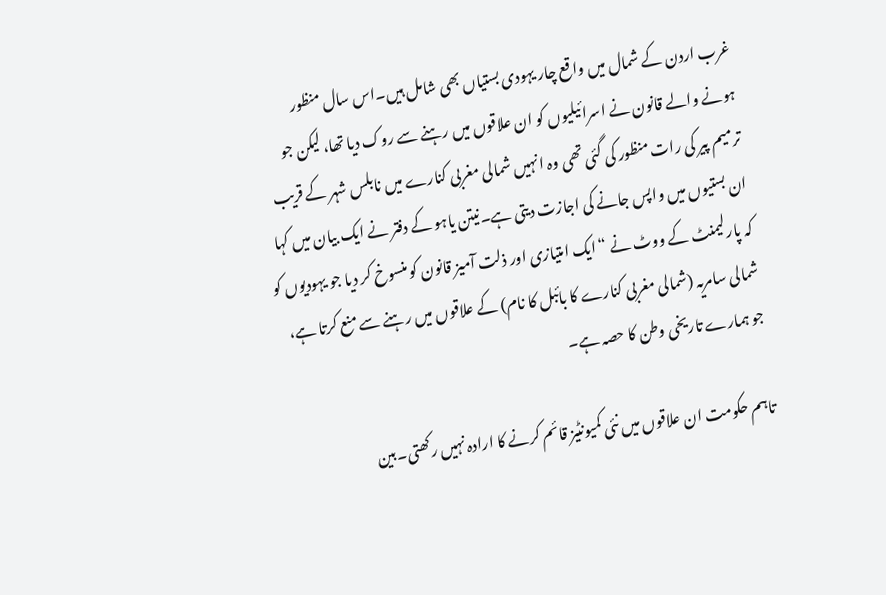غرب اردن کے شمال میں واقع چار یہودی بستیاں بھی شامل ہیں۔اس سال منظور ہونے والے قانون نے اسرائیلیوں کو ان علاقوں میں رہنے سے روک دیا تھا، لیکن جو ترمیم پیر کی رات منظور کی گئی تھی وہ انہیں شمالی مغربی کنارے میں نابلس شہر کے قریب ان بستیوں میں واپس جانے کی اجازت دیتی ہے۔نیتن یاہو کے دفتر نے ایک بیان میں کہا کہ پارلیمنٹ کے ووٹ نے “ایک امتیازی اور ذلت آمیز قانون کو منسوخ کر دیا جو یہودیوں کو شمالی سامریہ (شمالی مغربی کنارے کا بائبل کا نام) کے علاقوں میں رہنے سے منع کرتا ہے، جو ہمارے تاریخی وطن کا حصہ ہے۔

تاہم حکومت ان علاقوں میں نئی کمیونٹیز قائم کرنے کا ارادہ نہیں رکھتی۔بین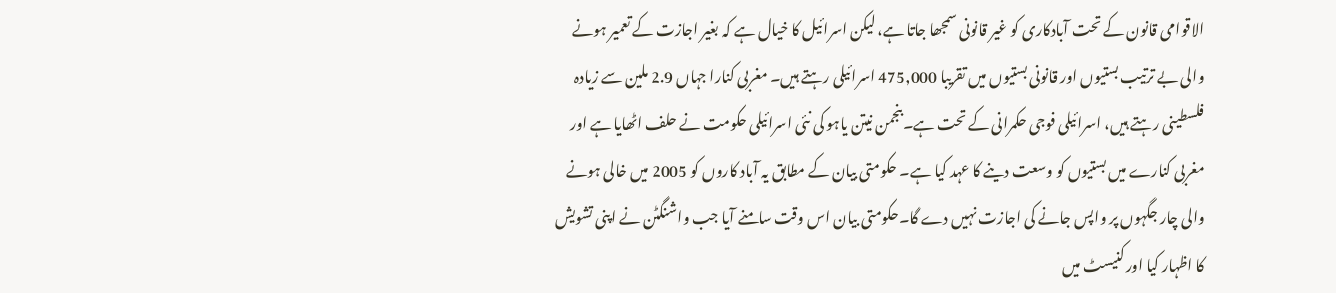الاقوامی قانون کے تحت آبادکاری کو غیر قانونی سمجھا جاتا ہے، لیکن اسرائیل کا خیال ہے کہ بغیر اجازت کے تعمیر ہونے والی بے ترتیب بستیوں اور قانونی بستیوں میں تقریبا 475,000 اسرائیلی رہتے ہیں۔ مغربی کنارا جہاں 2.9 ملین سے زیادہ فلسطینی رہتے ہیں، اسرائیلی فوجی حکمرانی کے تحت ہے۔بنجمن نیتن یاہو کی نئی اسرائیلی حکومت نے حلف اٹھایا ہے اور مغربی کنارے میں بستیوں کو وسعت دینے کا عہد کیا ہے۔ حکومتی بیان کے مطابق یہ آباد کاروں کو 2005 میں خالی ہونے والی چار جگہوں پر واپس جانے کی اجازت نہیں دے گا۔حکومتی بیان اس وقت سامنے آیا جب واشنگٹن نے اپنی تشویش کا اظہار کیا اور کنیسٹ میں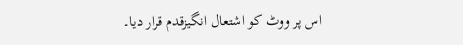اس پر ووٹ کو اشتعال انگیزقدم قرار دیا۔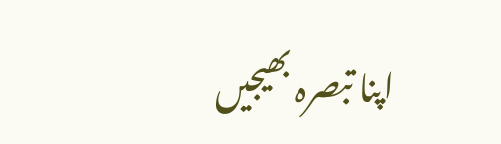اپنا تبصرہ بھیجیں